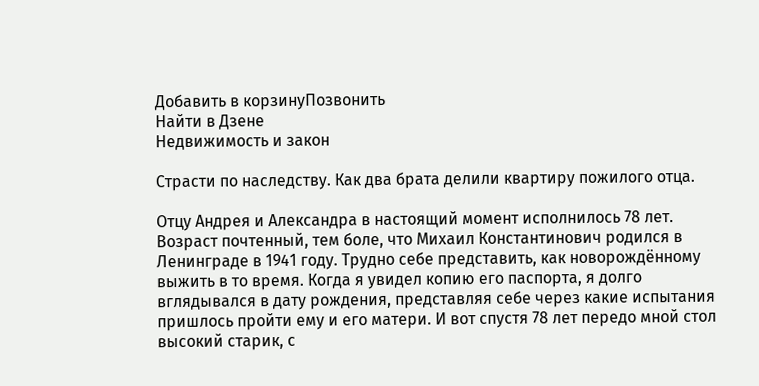Добавить в корзинуПозвонить
Найти в Дзене
Недвижимость и закон

Страсти по наследству. Как два брата делили квартиру пожилого отца.

Отцу Андрея и Александра в настоящий момент исполнилось 78 лет. Возраст почтенный, тем боле, что Михаил Константинович родился в Ленинграде в 1941 году. Трудно себе представить, как новорождённому выжить в то время. Когда я увидел копию его паспорта, я долго вглядывался в дату рождения, представляя себе через какие испытания пришлось пройти ему и его матери. И вот спустя 78 лет передо мной стол высокий старик, с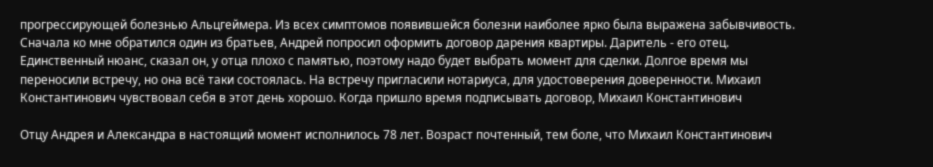прогрессирующей болезнью Альцгеймера. Из всех симптомов появившейся болезни наиболее ярко была выражена забывчивость. Сначала ко мне обратился один из братьев, Андрей попросил оформить договор дарения квартиры. Даритель - его отец. Единственный нюанс, сказал он, у отца плохо с памятью, поэтому надо будет выбрать момент для сделки. Долгое время мы переносили встречу, но она всё таки состоялась. На встречу пригласили нотариуса, для удостоверения доверенности. Михаил Константинович чувствовал себя в этот день хорошо. Когда пришло время подписывать договор, Михаил Константинович

Отцу Андрея и Александра в настоящий момент исполнилось 78 лет. Возраст почтенный, тем боле, что Михаил Константинович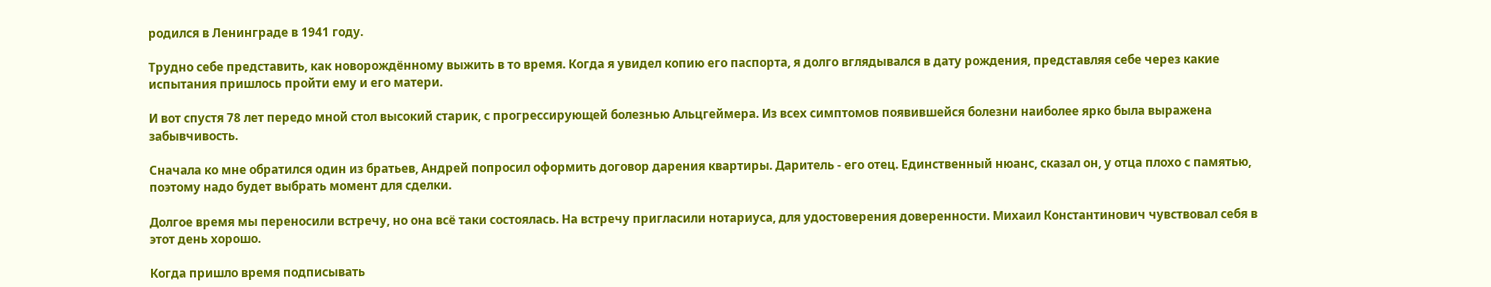родился в Ленинграде в 1941 году.

Трудно себе представить, как новорождённому выжить в то время. Когда я увидел копию его паспорта, я долго вглядывался в дату рождения, представляя себе через какие испытания пришлось пройти ему и его матери.

И вот спустя 78 лет передо мной стол высокий старик, с прогрессирующей болезнью Альцгеймера. Из всех симптомов появившейся болезни наиболее ярко была выражена забывчивость.

Сначала ко мне обратился один из братьев, Андрей попросил оформить договор дарения квартиры. Даритель - его отец. Единственный нюанс, сказал он, у отца плохо с памятью, поэтому надо будет выбрать момент для сделки.

Долгое время мы переносили встречу, но она всё таки состоялась. На встречу пригласили нотариуса, для удостоверения доверенности. Михаил Константинович чувствовал себя в этот день хорошо.

Когда пришло время подписывать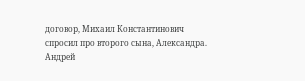договор, Михаил Константинович спросил про второго сына, Александра. Андрей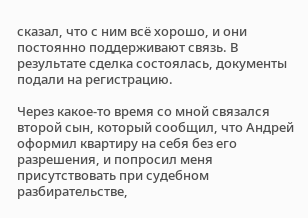сказал, что с ним всё хорошо, и они постоянно поддерживают связь. В результате сделка состоялась, документы подали на регистрацию.

Через какое-то время со мной связался второй сын, который сообщил, что Андрей оформил квартиру на себя без его разрешения, и попросил меня присутствовать при судебном разбирательстве,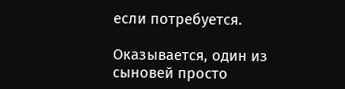если потребуется.

Оказывается, один из сыновей просто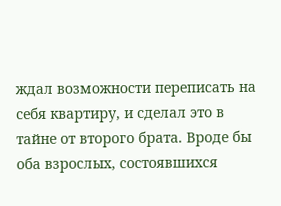ждал возможности переписать на себя квартиру, и сделал это в тайне от второго брата. Вроде бы оба взрослых, состоявшихся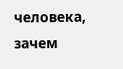человека, зачем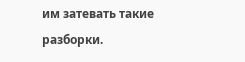им затевать такие разборки.